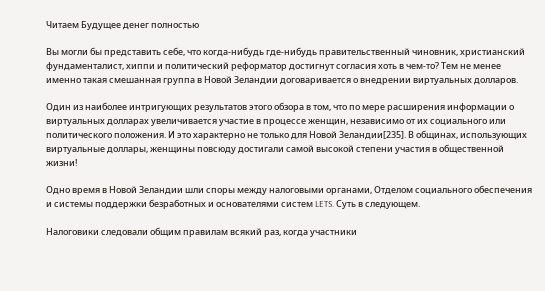Читаем Будущее денег полностью

Вы могли бы представить себе, что когда-нибудь где-нибудь правительственный чиновник, христианский фундаменталист, хиппи и политический реформатор достигнут согласия хоть в чем-то? Тем не менее именно такая смешанная группа в Новой Зеландии договаривается о внедрении виртуальных долларов.

Один из наиболее интригующих результатов этого обзора в том, что по мере расширения информации о виртуальных долларах увеличивается участие в процессе женщин, независимо от их социального или политического положения. И это характерно не только для Новой Зеландии[235]. В общинах, использующих виртуальные доллары, женщины повсюду достигали самой высокой степени участия в общественной жизни!

Одно время в Новой Зеландии шли споры между налоговыми органами, Отделом социального обеспечения и системы поддержки безработных и основателями систем LETS. Суть в следующем.

Налоговики следовали общим правилам всякий раз, когда участники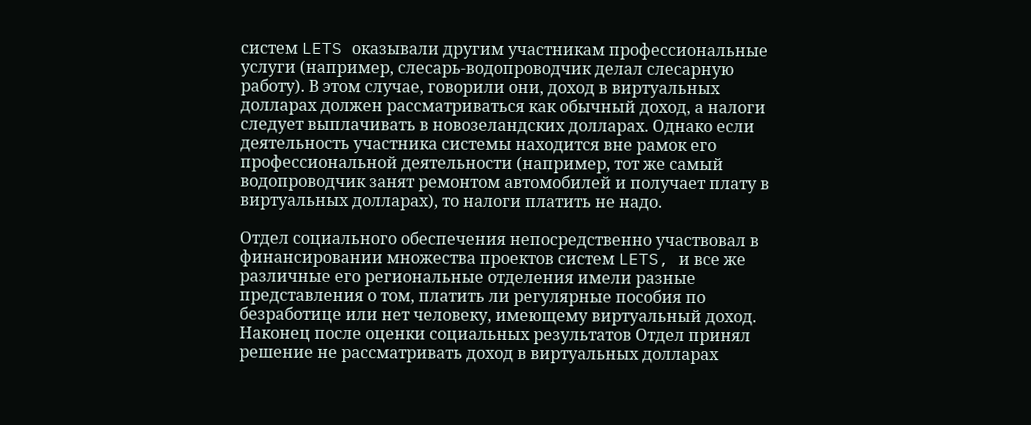систем LETS оказывали другим участникам профессиональные услуги (например, слесарь-водопроводчик делал слесарную работу). В этом случае, говорили они, доход в виртуальных долларах должен рассматриваться как обычный доход, а налоги следует выплачивать в новозеландских долларах. Однако если деятельность участника системы находится вне рамок его профессиональной деятельности (например, тот же самый водопроводчик занят ремонтом автомобилей и получает плату в виртуальных долларах), то налоги платить не надо.

Отдел социального обеспечения непосредственно участвовал в финансировании множества проектов систем LETS, и все же различные его региональные отделения имели разные представления о том, платить ли регулярные пособия по безработице или нет человеку, имеющему виртуальный доход. Наконец после оценки социальных результатов Отдел принял решение не рассматривать доход в виртуальных долларах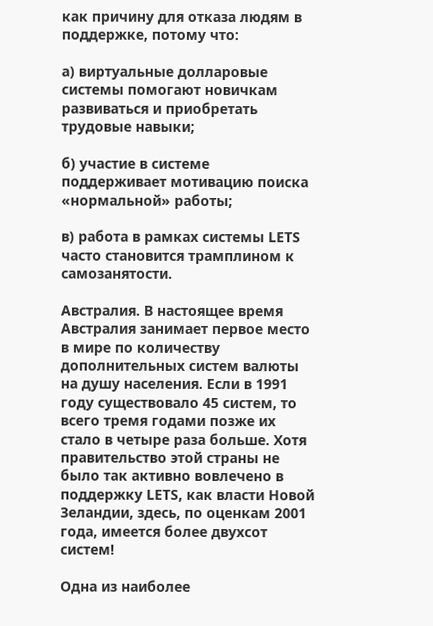как причину для отказа людям в поддержке, потому что:

а) виртуальные долларовые системы помогают новичкам развиваться и приобретать трудовые навыки;

б) участие в системе поддерживает мотивацию поиска «нормальной» работы;

в) работа в рамках системы LETS часто становится трамплином к самозанятости.

Австралия. В настоящее время Австралия занимает первое место в мире по количеству дополнительных систем валюты на душу населения. Если в 1991 году существовало 45 систем, то всего тремя годами позже их стало в четыре раза больше. Хотя правительство этой страны не было так активно вовлечено в поддержку LETS, как власти Новой Зеландии, здесь, по оценкам 2001 года, имеется более двухсот систем!

Одна из наиболее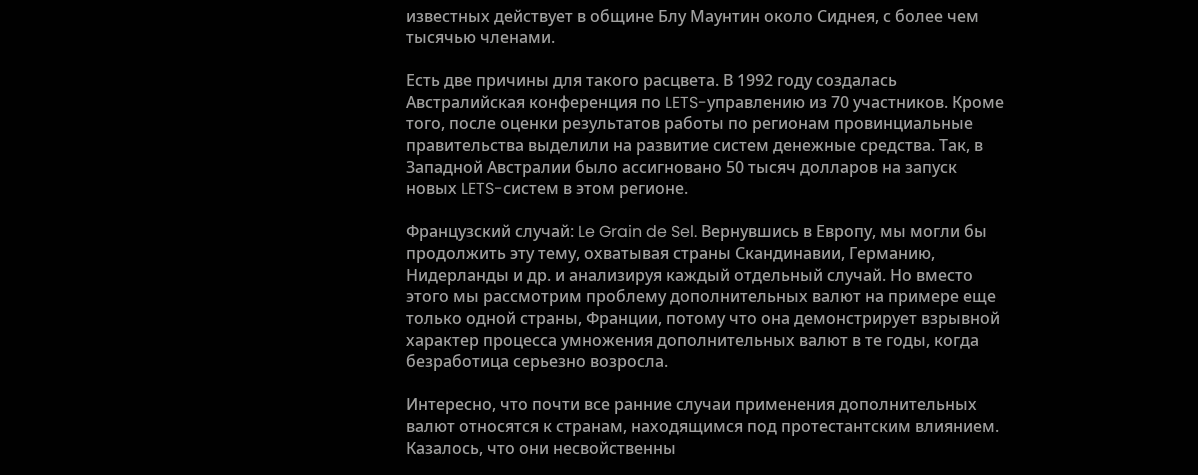известных действует в общине Блу Маунтин около Сиднея, с более чем тысячью членами.

Есть две причины для такого расцвета. В 1992 году создалась Австралийская конференция по LETS-управлению из 70 участников. Кроме того, после оценки результатов работы по регионам провинциальные правительства выделили на развитие систем денежные средства. Так, в Западной Австралии было ассигновано 50 тысяч долларов на запуск новых LETS-систем в этом регионе.

Французский случай: Le Grain de Sel. Вернувшись в Европу, мы могли бы продолжить эту тему, охватывая страны Скандинавии, Германию, Нидерланды и др. и анализируя каждый отдельный случай. Но вместо этого мы рассмотрим проблему дополнительных валют на примере еще только одной страны, Франции, потому что она демонстрирует взрывной характер процесса умножения дополнительных валют в те годы, когда безработица серьезно возросла.

Интересно, что почти все ранние случаи применения дополнительных валют относятся к странам, находящимся под протестантским влиянием. Казалось, что они несвойственны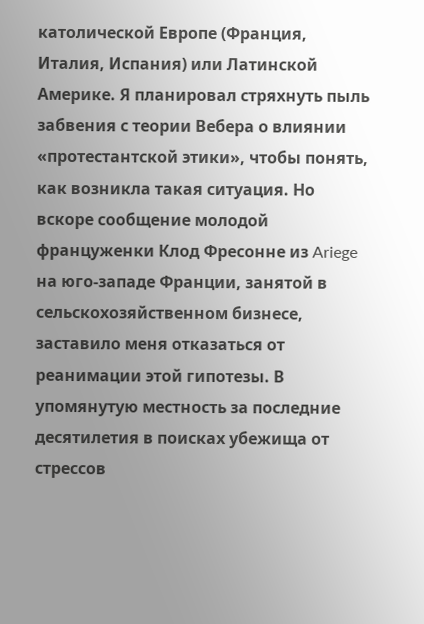католической Европе (Франция, Италия, Испания) или Латинской Америке. Я планировал стряхнуть пыль забвения с теории Вебера о влиянии «протестантской этики», чтобы понять, как возникла такая ситуация. Но вскоре сообщение молодой француженки Клод Фресонне из Ariege на юго-западе Франции, занятой в сельскохозяйственном бизнесе, заставило меня отказаться от реанимации этой гипотезы. В упомянутую местность за последние десятилетия в поисках убежища от стрессов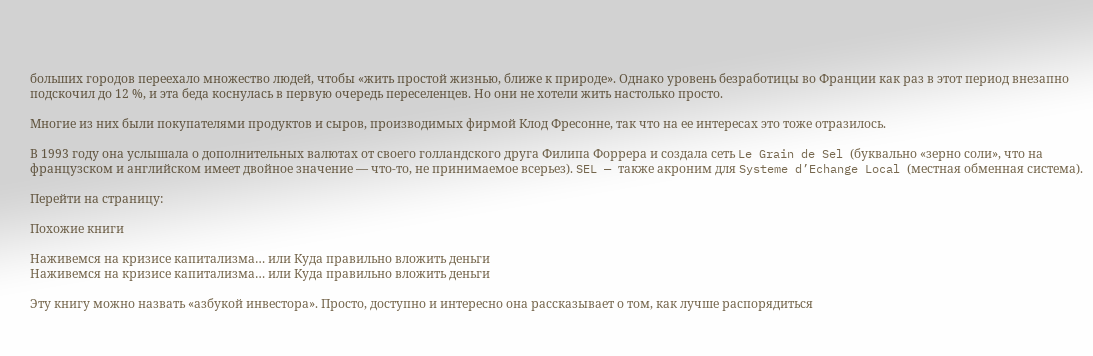больших городов переехало множество людей, чтобы «жить простой жизнью, ближе к природе». Однако уровень безработицы во Франции как раз в этот период внезапно подскочил до 12 %, и эта беда коснулась в первую очередь переселенцев. Но они не хотели жить настолько просто.

Многие из них были покупателями продуктов и сыров, производимых фирмой Клод Фресонне, так что на ее интересах это тоже отразилось.

В 1993 году она услышала о дополнительных валютах от своего голландского друга Филипа Форрера и создала сеть Le Grain de Sel (буквально «зерно соли», что на французском и английском имеет двойное значение — что-то, не принимаемое всерьез). SEL — также акроним для Systeme d’Echange Local (местная обменная система).

Перейти на страницу:

Похожие книги

Наживемся на кризисе капитализма… или Куда правильно вложить деньги
Наживемся на кризисе капитализма… или Куда правильно вложить деньги

Эту книгу можно назвать «азбукой инвестора». Просто, доступно и интересно она рассказывает о том, как лучше распорядиться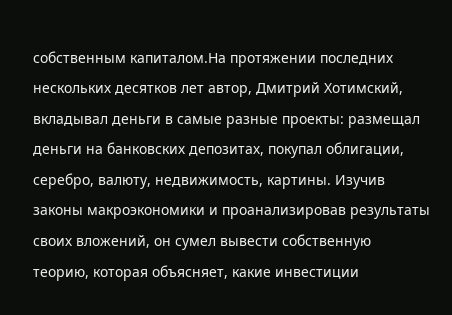собственным капиталом.На протяжении последних нескольких десятков лет автор, Дмитрий Хотимский, вкладывал деньги в самые разные проекты: размещал деньги на банковских депозитах, покупал облигации, серебро, валюту, недвижимость, картины. Изучив законы макроэкономики и проанализировав результаты своих вложений, он сумел вывести собственную теорию, которая объясняет, какие инвестиции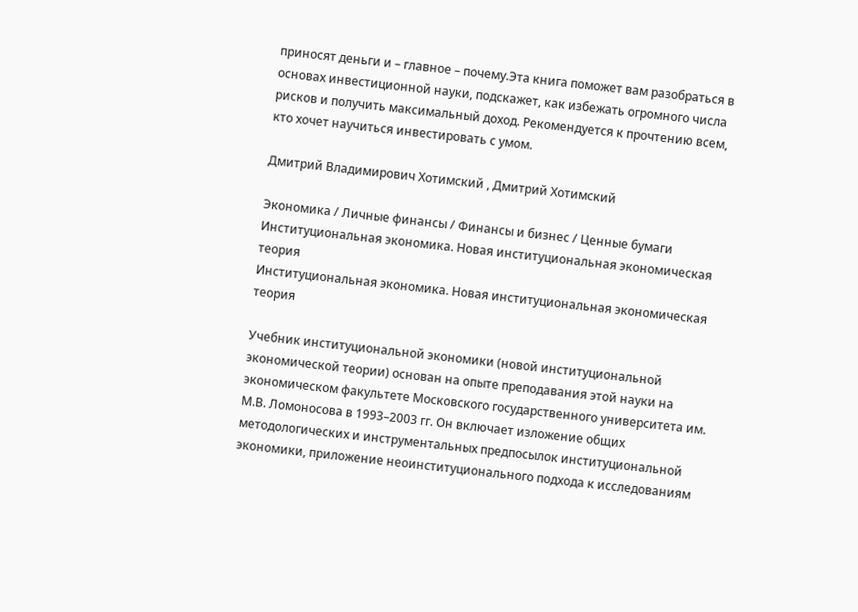приносят деньги и – главное – почему.Эта книга поможет вам разобраться в основах инвестиционной науки, подскажет, как избежать огромного числа рисков и получить максимальный доход. Рекомендуется к прочтению всем, кто хочет научиться инвестировать с умом.

Дмитрий Владимирович Хотимский , Дмитрий Хотимский

Экономика / Личные финансы / Финансы и бизнес / Ценные бумаги
Институциональная экономика. Новая институциональная экономическая теория
Институциональная экономика. Новая институциональная экономическая теория

Учебник институциональной экономики (новой институциональной экономической теории) основан на опыте преподавания этой науки на экономическом факультете Московского государственного университета им. М.В. Ломоносова в 1993–2003 гг. Он включает изложение общих методологических и инструментальных предпосылок институциональной экономики, приложение неоинституционального подхода к исследованиям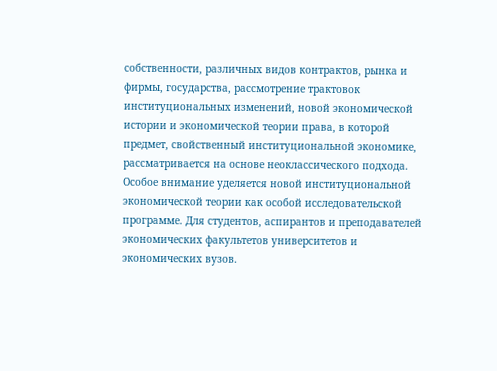собственности, различных видов контрактов, рынка и фирмы, государства, рассмотрение трактовок институциональных изменений, новой экономической истории и экономической теории права, в которой предмет, свойственный институциональной экономике, рассматривается на основе неоклассического подхода. Особое внимание уделяется новой институциональной экономической теории как особой исследовательской программе. Для студентов, аспирантов и преподавателей экономических факультетов университетов и экономических вузов.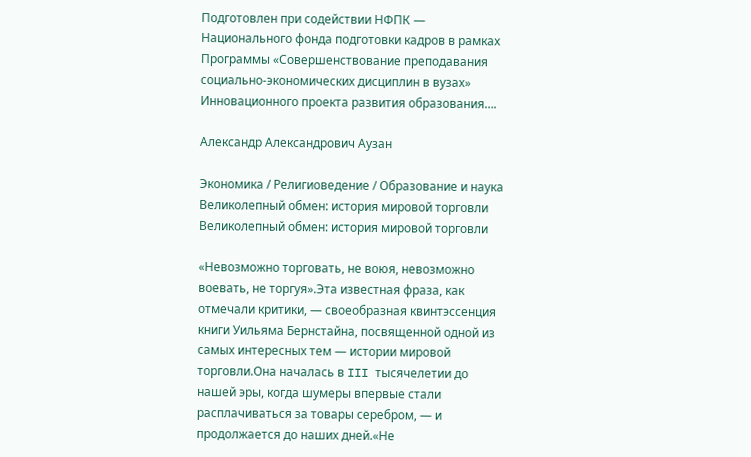Подготовлен при содействии НФПК — Национального фонда подготовки кадров в рамках Программы «Совершенствование преподавания социально-экономических дисциплин в вузах» Инновационного проекта развития образования….

Александр Александрович Аузан

Экономика / Религиоведение / Образование и наука
Великолепный обмен: история мировой торговли
Великолепный обмен: история мировой торговли

«Невозможно торговать, не воюя, невозможно воевать, не торгуя».Эта известная фраза, как отмечали критики, — своеобразная квинтэссенция книги Уильяма Бернстайна, посвященной одной из самых интересных тем — истории мировой торговли.Она началась в III тысячелетии до нашей эры, когда шумеры впервые стали расплачиваться за товары серебром, — и продолжается до наших дней.«Не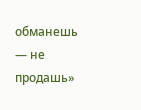обманешь — не продашь»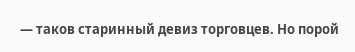— таков старинный девиз торговцев. Но порой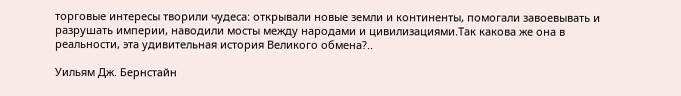торговые интересы творили чудеса: открывали новые земли и континенты, помогали завоевывать и разрушать империи, наводили мосты между народами и цивилизациями.Так какова же она в реальности, эта удивительная история Великого обмена?..

Уильям Дж. Бернстайн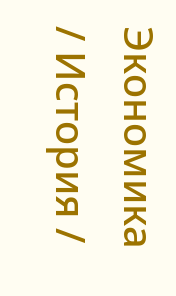Экономика / История /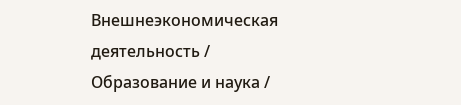Внешнеэкономическая деятельность / Образование и наука /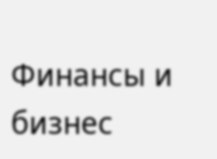Финансы и бизнес